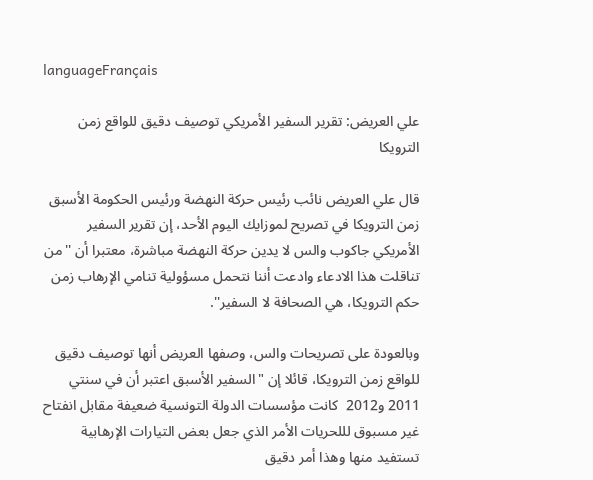languageFrançais

علي العريض: تقرير السفير الأمريكي توصيف دقيق للواقع زمن الترويكا

قال علي العريض نائب رئيس حركة النهضة ورئيس الحكومة الأسبق زمن الترويكا في تصريح لموزايك اليوم الأحد، إن تقرير السفير الأمريكي جاكوب والس لا يدين حركة النهضة مباشرة، معتبرا أن ''من تناقلت هذا الادعاء وادعت أننا نتحمل مسؤولية تنامي الإرهاب زمن حكم الترويكا، هي الصحافة لا السفير''.

وبالعودة على تصريحات والس، وصفها العريض أنها توصيف دقيق للواقع زمن الترويكا، قائلا إن "السفير الأسبق اعتبر أن في سنتي 2011 و2012  كانت مؤسسات الدولة التونسية ضعيفة مقابل انفتاح غير مسبوق لللحريات الأمر الذي جعل بعض التيارات الإرهابية تستفيد منها وهذا أمر دقيق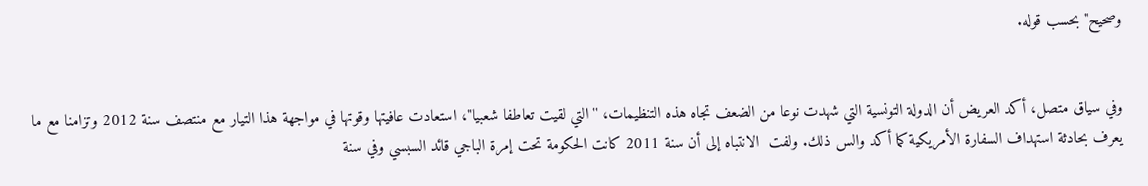وصحيح" بحسب قوله.


وفي سياق متصل، أكد العريض أن الدولة التونسية التي شهدت نوعا من الضعف تجاه هذه التنظيمات، ''التي لقيت تعاطفا شعبيا''، استعادت عافيتها وقوتها في مواجهة هذا التيار مع منتصف سنة 2012 وتزامنا مع ما يعرف بحادثة استهداف السفارة الأمريكية كما أكد والس ذلك. ولفت  الانتباه إلى أن سنة 2011 كانت الحكومة تحت إمرة الباجي قائد السبسي وفي سنة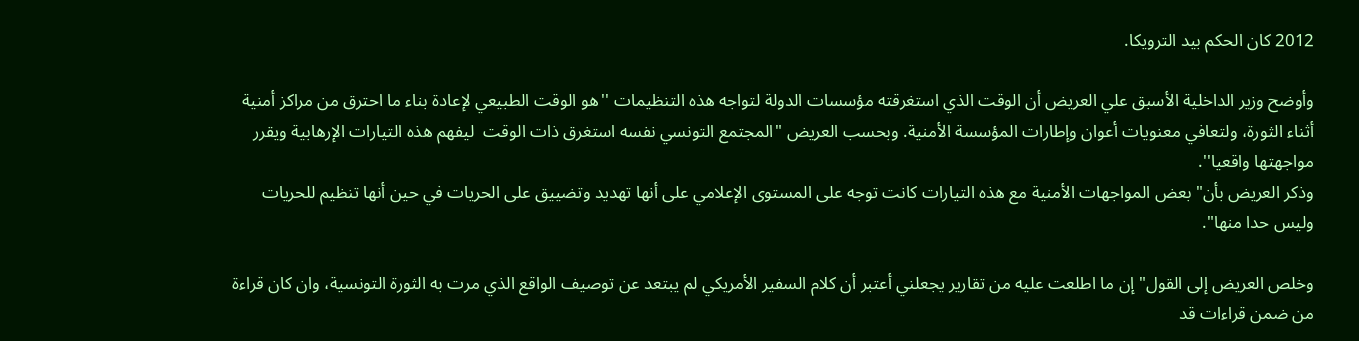2012 كان الحكم بيد الترويكا.

وأوضح وزير الداخلية الأسبق علي العريض أن الوقت الذي استغرقته مؤسسات الدولة لتواجه هذه التنظيمات ''هو الوقت الطبيعي لإعادة بناء ما احترق من مراكز أمنية أثناء الثورة، ولتعافي معنويات أعوان وإطارات المؤسسة الأمنية. وبحسب العريض "المجتمع التونسي نفسه استغرق ذات الوقت  ليفهم هذه التيارات الإرهابية ويقرر مواجهتها واقعيا''.
وذكر العريض بأن" بعض المواجهات الأمنية مع هذه التيارات كانت توجه على المستوى الإعلامي على أنها تهديد وتضييق على الحريات في حين أنها تنظيم للحريات وليس حدا منها".

وخلص العريض إلى القول" إن ما اطلعت عليه من تقارير يجعلني أعتبر أن كلام السفير الأمريكي لم يبتعد عن توصيف الواقع الذي مرت به الثورة التونسية، وان كان قراءة من ضمن قراءات قد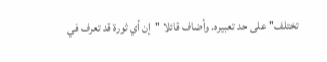تختلف'' على حد تعبيره. وأضاف قائلا ''إن أي ثورة قد تعرف في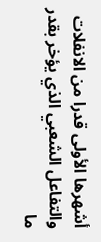أشهرها الأولى قدرا من الانفلات والتفاعل الشعبي الذي يؤخر بقدر ما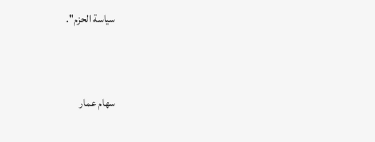سياسة الحزم''.



سهام عمار